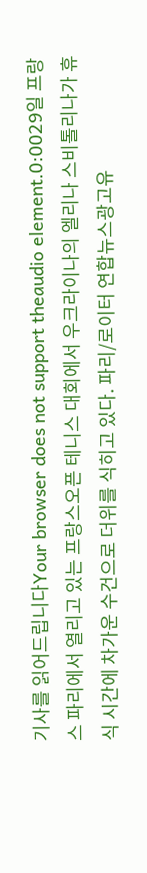기사를 읽어드립니다Your browser does not support theaudio element.0:0029일 프랑스 파리에서 열리고 있는 프랑스오픈 테니스 대회에서 우크라이나의 엘리나 스비톨리나가 휴식 시간에 차가운 수건으로 더위를 식히고 있다. 파리/로이터 연합뉴스광고유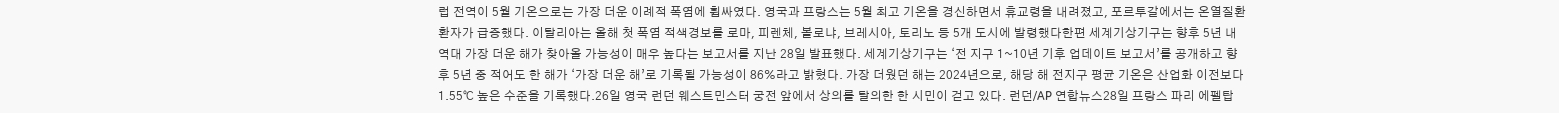럽 전역이 5월 기온으로는 가장 더운 이례적 폭염에 휩싸였다. 영국과 프랑스는 5월 최고 기온을 경신하면서 휴교령을 내려졌고, 포르투갈에서는 온열질환 환자가 급증했다. 이탈리아는 올해 첫 폭염 적색경보를 로마, 피렌체, 볼로냐, 브레시아, 토리노 등 5개 도시에 발령했다한편 세계기상기구는 향후 5년 내 역대 가장 더운 해가 찾아올 가능성이 매우 높다는 보고서를 지난 28일 발표했다. 세계기상기구는 ‘전 지구 1~10년 기후 업데이트 보고서’를 공개하고 향후 5년 중 적어도 한 해가 ‘가장 더운 해’로 기록될 가능성이 86%라고 밝혔다. 가장 더웠던 해는 2024년으로, 해당 해 전지구 평균 기온은 산업화 이전보다 1.55℃ 높은 수준을 기록했다.26일 영국 런던 웨스트민스터 궁전 앞에서 상의를 탈의한 한 시민이 걷고 있다. 런던/AP 연합뉴스28일 프랑스 파리 에펠탑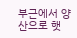부근에서 양산으로 햇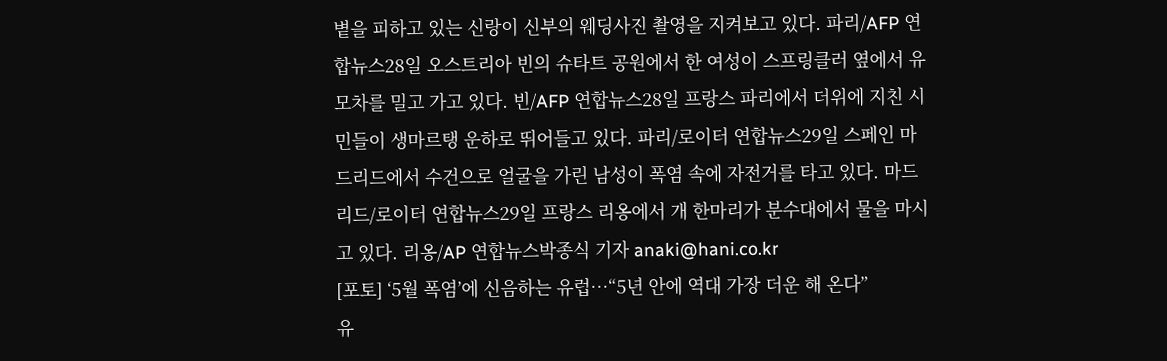볕을 피하고 있는 신랑이 신부의 웨딩사진 촬영을 지켜보고 있다. 파리/AFP 연합뉴스28일 오스트리아 빈의 슈타트 공원에서 한 여성이 스프링클러 옆에서 유모차를 밀고 가고 있다. 빈/AFP 연합뉴스28일 프랑스 파리에서 더위에 지친 시민들이 생마르탱 운하로 뛰어들고 있다. 파리/로이터 연합뉴스29일 스페인 마드리드에서 수건으로 얼굴을 가린 남성이 폭염 속에 자전거를 타고 있다. 마드리드/로이터 연합뉴스29일 프랑스 리옹에서 개 한마리가 분수대에서 물을 마시고 있다. 리옹/AP 연합뉴스박종식 기자 anaki@hani.co.kr
[포토] ‘5월 폭염’에 신음하는 유럽…“5년 안에 역대 가장 더운 해 온다”
유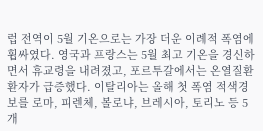럽 전역이 5월 기온으로는 가장 더운 이례적 폭염에 휩싸였다. 영국과 프랑스는 5월 최고 기온을 경신하면서 휴교령을 내려졌고, 포르투갈에서는 온열질환 환자가 급증했다. 이탈리아는 올해 첫 폭염 적색경보를 로마, 피렌체, 볼로냐, 브레시아, 토리노 등 5개